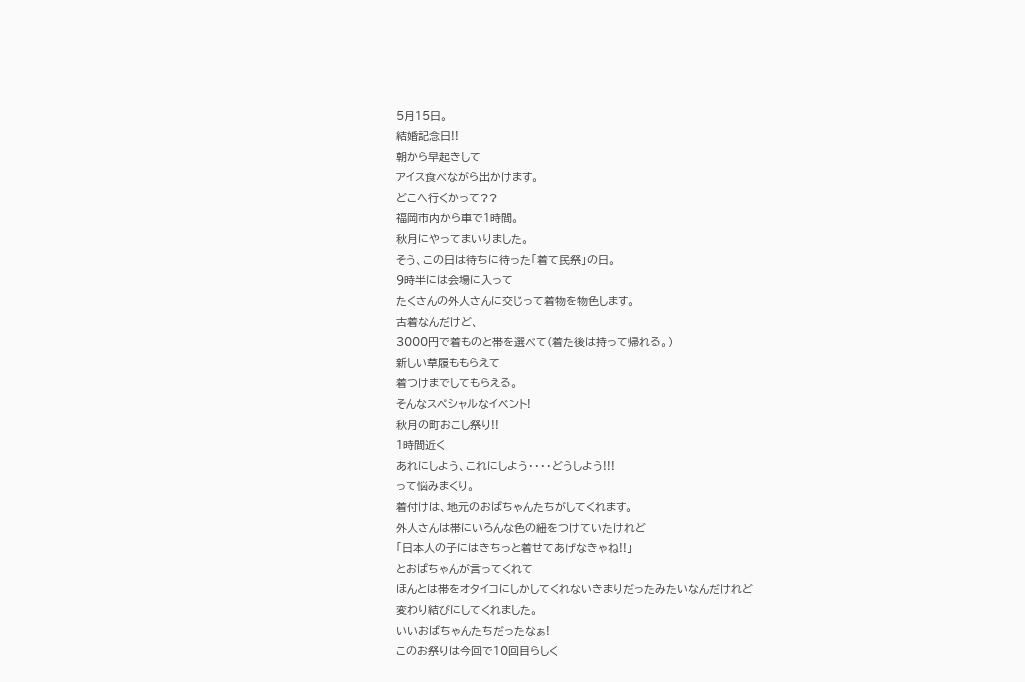5月15日。
結婚記念日!!
朝から早起きして
アイス食べながら出かけます。
どこへ行くかって??
福岡市内から車で1時間。
秋月にやってまいりました。
そう、この日は待ちに待った「着て民祭」の日。
9時半には会場に入って
たくさんの外人さんに交じって着物を物色します。
古着なんだけど、
3000円で着ものと帯を選べて(着た後は持って帰れる。)
新しい草履ももらえて
着つけまでしてもらえる。
そんなスペシャルなイベント!
秋月の町おこし祭り!!
1時間近く
あれにしよう、これにしよう・・・・どうしよう!!!
って悩みまくり。
着付けは、地元のおばちゃんたちがしてくれます。
外人さんは帯にいろんな色の紐をつけていたけれど
「日本人の子にはきちっと着せてあげなきゃね!!」
とおばちゃんが言ってくれて
ほんとは帯をオタイコにしかしてくれないきまりだったみたいなんだけれど
変わり結びにしてくれました。
いいおばちゃんたちだったなぁ!
このお祭りは今回で10回目らしく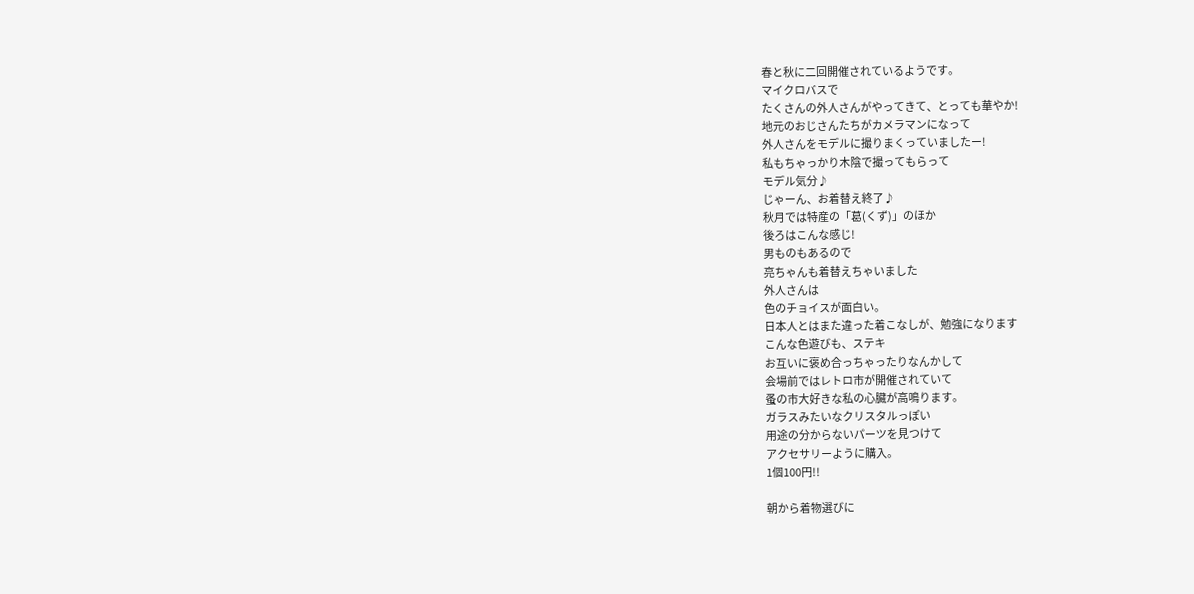春と秋に二回開催されているようです。
マイクロバスで
たくさんの外人さんがやってきて、とっても華やか!
地元のおじさんたちがカメラマンになって
外人さんをモデルに撮りまくっていましたー!
私もちゃっかり木陰で撮ってもらって
モデル気分♪
じゃーん、お着替え終了♪
秋月では特産の「葛(くず)」のほか
後ろはこんな感じ!
男ものもあるので
亮ちゃんも着替えちゃいました
外人さんは
色のチョイスが面白い。
日本人とはまた違った着こなしが、勉強になります
こんな色遊びも、ステキ
お互いに褒め合っちゃったりなんかして
会場前ではレトロ市が開催されていて
蚤の市大好きな私の心臓が高鳴ります。
ガラスみたいなクリスタルっぽい
用途の分からないパーツを見つけて
アクセサリーように購入。
1個100円!!

朝から着物選びに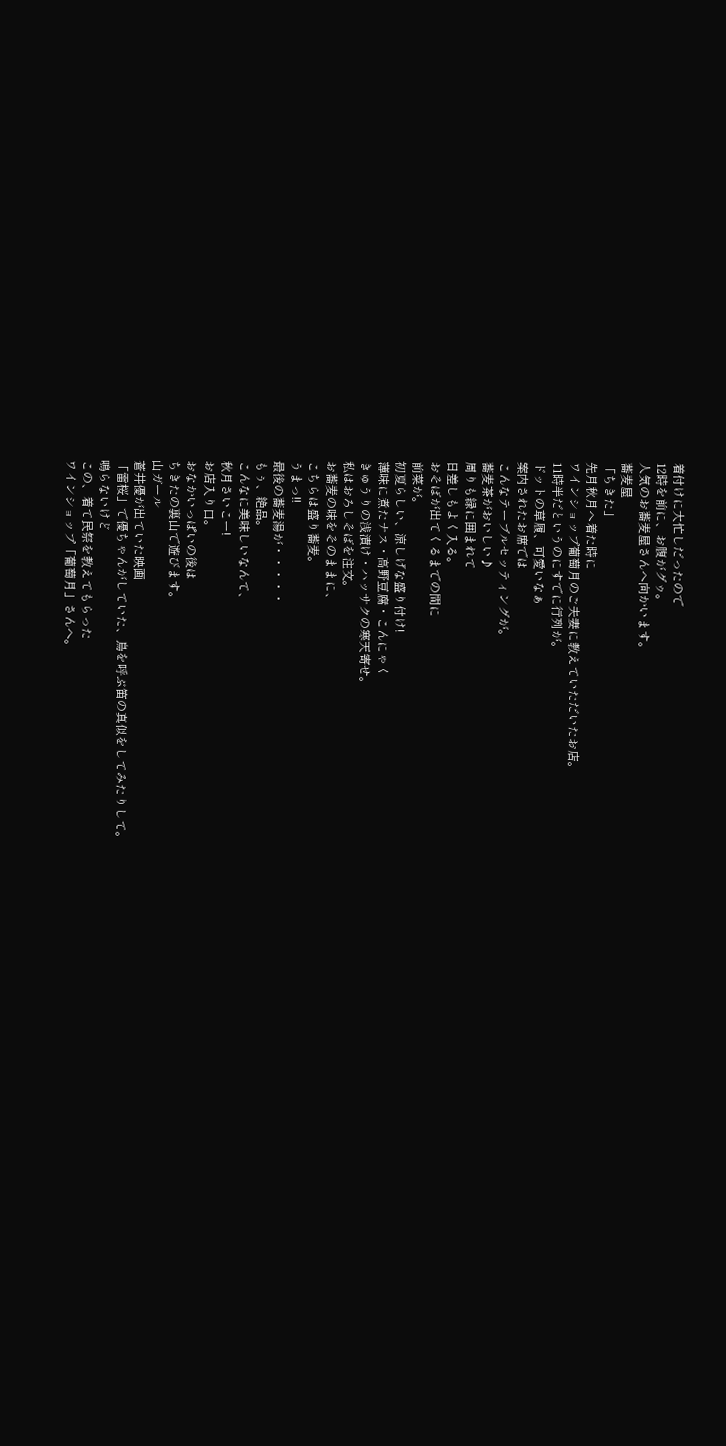着付けに大忙しだったので
12時を前に、お腹がグゥ。
人気のお蕎麦屋さんへ向かいます。
蕎麦屋
「ちきた」
先月秋月へ着た時に
ワインショップ葡萄月のご夫妻に教えていただいたお店。
11時半だというのにすでに行列が。
ドットの草履、可愛いなぁ
案内されたお席では
こんなテーブルセッティングが。
蕎麦茶がおいしい♪
周りも緑に囲まれて
日差しもよく入る。
おそばが出てくるまでの間に
前菜が。
初夏らしい、涼しげな盛り付け!
薄味に煮たナス・高野豆腐・こんにゃく
きゅうりの浅漬け・ハッサクの寒天寄せ。
私はおろしそばを注文。
お蕎麦の味をそのままに、
こちらは盛り蕎麦。
うまっ!!
最後の蕎麦湯が・・・・・
もぅ、絶品。
こんなに美味しいなんて、
秋月さいこー!
お店入り口。
おなかいっぱいの後は
ちきたの裏山で遊びます。
山ガール
蒼井優が出ていた映画
「雷桜」で優ちゃんがしていた、鳥を呼ぶ笛の真似をしてみたりして。
鳴らないけど
この、着て民祭を教えてもらった
ワインショップ「葡萄月」さんへ。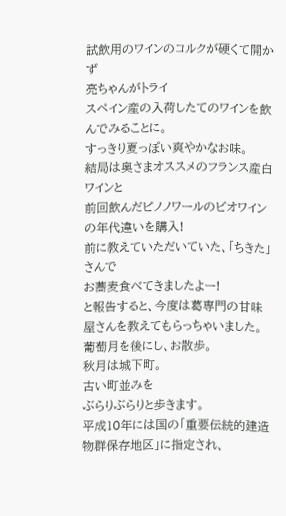試飲用のワインのコルクが硬くて開かず
亮ちゃんがトライ
スペイン産の入荷したてのワインを飲んでみることに。
すっきり夏っぽい爽やかなお味。
結局は奥さまオススメのフランス産白ワインと
前回飲んだピノノワールのビオワインの年代違いを購入!
前に教えていただいていた、「ちきた」さんで
お蕎麦食べてきましたよー!
と報告すると、今度は葛専門の甘味屋さんを教えてもらっちゃいました。
葡萄月を後にし、お散歩。
秋月は城下町。
古い町並みを
ぶらりぶらりと歩きます。
平成10年には国の「重要伝統的建造物群保存地区」に指定され、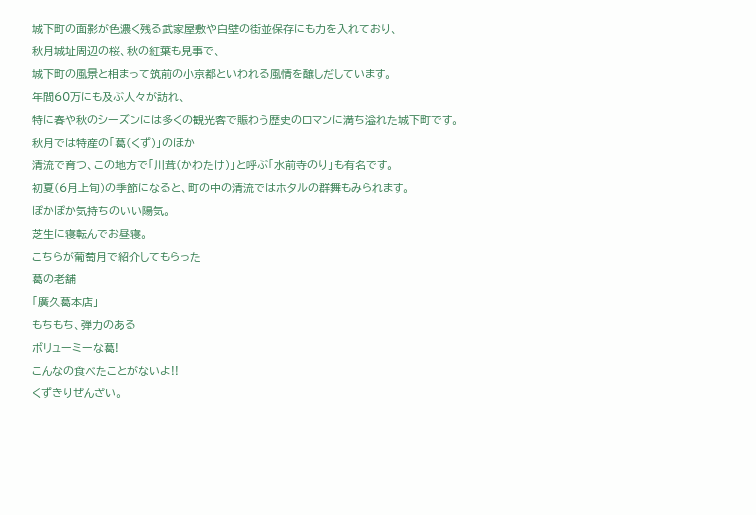城下町の面影が色濃く残る武家屋敷や白壁の街並保存にも力を入れており、
秋月城址周辺の桜、秋の紅葉も見事で、
城下町の風景と相まって筑前の小京都といわれる風情を醸しだしています。
年間60万にも及ぶ人々が訪れ、
特に春や秋のシーズンには多くの観光客で賑わう歴史のロマンに満ち溢れた城下町です。
秋月では特産の「葛(くず)」のほか
清流で育つ、この地方で「川茸(かわたけ)」と呼ぶ「水前寺のり」も有名です。
初夏(6月上旬)の季節になると、町の中の清流ではホタルの群舞もみられます。
ぽかぽか気持ちのいい陽気。
芝生に寝転んでお昼寝。
こちらが葡萄月で紹介してもらった
葛の老舗
「廣久葛本店」
もちもち、弾力のある
ボリューミーな葛!
こんなの食べたことがないよ!!
くずきりぜんざい。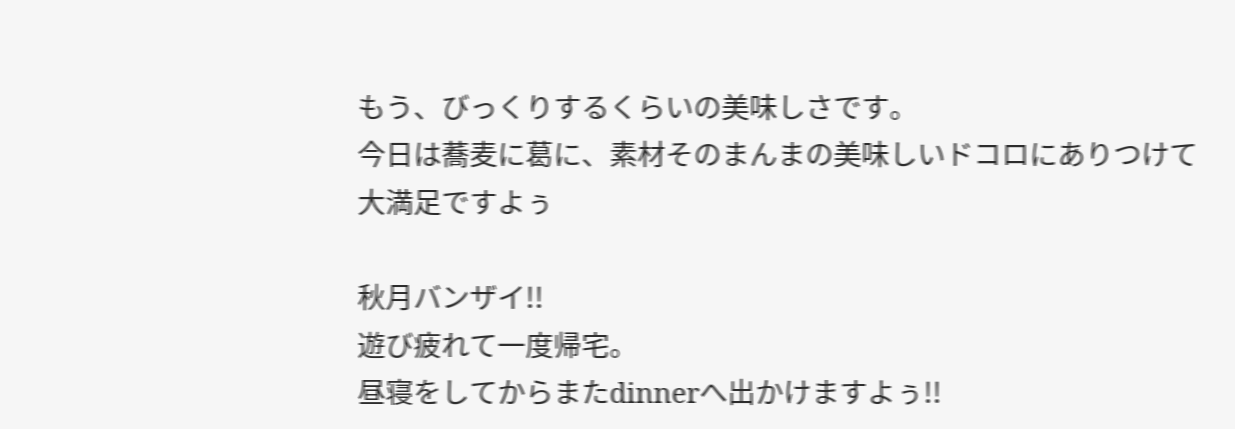もう、びっくりするくらいの美味しさです。
今日は蕎麦に葛に、素材そのまんまの美味しいドコロにありつけて
大満足ですよぅ

秋月バンザイ!!
遊び疲れて一度帰宅。
昼寝をしてからまたdinnerへ出かけますよぅ!!